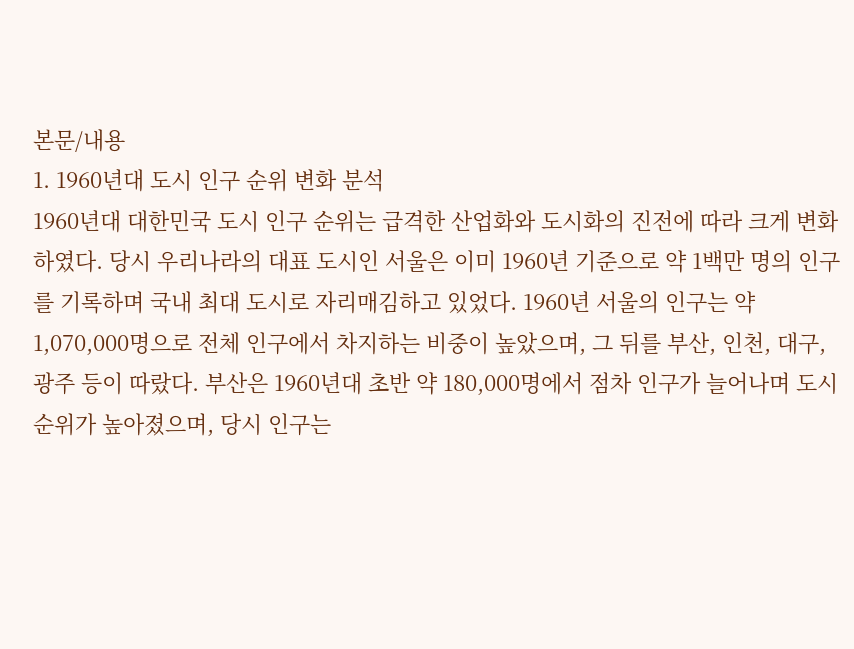본문/내용
1. 1960년대 도시 인구 순위 변화 분석
1960년대 대한민국 도시 인구 순위는 급격한 산업화와 도시화의 진전에 따라 크게 변화하였다. 당시 우리나라의 대표 도시인 서울은 이미 1960년 기준으로 약 1백만 명의 인구를 기록하며 국내 최대 도시로 자리매김하고 있었다. 1960년 서울의 인구는 약 1,070,000명으로 전체 인구에서 차지하는 비중이 높았으며, 그 뒤를 부산, 인천, 대구, 광주 등이 따랐다. 부산은 1960년대 초반 약 180,000명에서 점차 인구가 늘어나며 도시 순위가 높아졌으며, 당시 인구는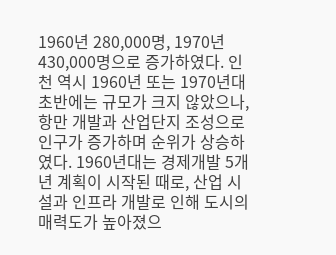1960년 280,000명, 1970년 430,000명으로 증가하였다. 인천 역시 1960년 또는 1970년대 초반에는 규모가 크지 않았으나, 항만 개발과 산업단지 조성으로 인구가 증가하며 순위가 상승하였다. 1960년대는 경제개발 5개년 계획이 시작된 때로, 산업 시설과 인프라 개발로 인해 도시의 매력도가 높아졌으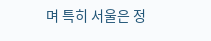며 특히 서울은 정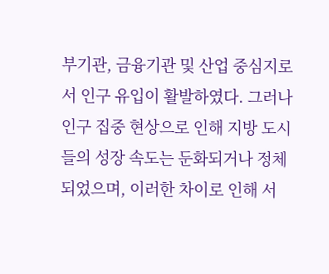부기관, 금융기관 및 산업 중심지로서 인구 유입이 활발하였다. 그러나 인구 집중 현상으로 인해 지방 도시들의 성장 속도는 둔화되거나 정체되었으며, 이러한 차이로 인해 서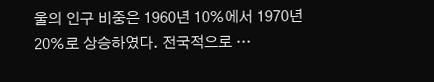울의 인구 비중은 1960년 10%에서 1970년 20%로 상승하였다. 전국적으로 …